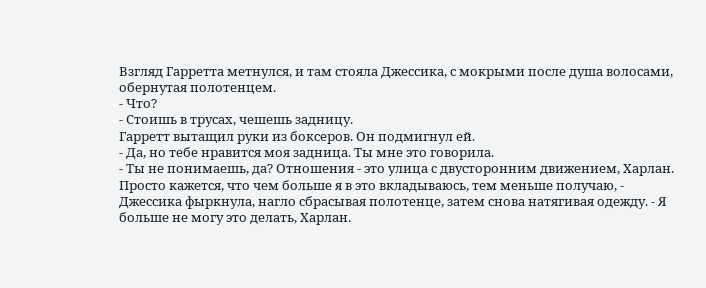Взгляд Гарретта метнулся, и там стояла Джессика, с мокрыми после душа волосами, обернутая полотенцем.
- Что?
- Стоишь в трусах, чешешь задницу.
Гарретт вытащил руки из боксеров. Он подмигнул ей.
- Да, но тебе нравится моя задница. Ты мне это говорила.
- Ты не понимаешь, да? Отношения - это улица с двусторонним движением, Харлан. Просто кажется, что чем больше я в это вкладываюсь, тем меньше получаю, - Джессика фыркнула, нагло сбрасывая полотенце, затем снова натягивая одежду. - Я больше не могу это делать, Харлан.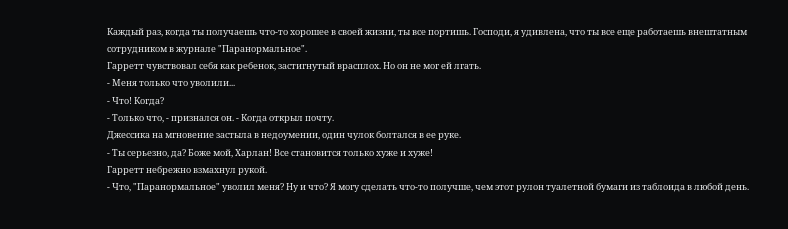Каждый раз, когда ты получаешь что-то хорошее в своей жизни, ты все портишь. Господи, я удивлена, что ты все еще работаешь внештатным сотрудником в журнале "Паранормальное".
Гарретт чувствовал себя как ребенок, застигнутый врасплох. Но он не мог ей лгать.
- Меня только что уволили...
- Что! Когда?
- Только что, - признался он. - Когда открыл почту.
Джессика на мгновение застыла в недоумении, один чулок болтался в ее руке.
- Ты серьезно, да? Боже мой, Харлан! Все становится только хуже и хуже!
Гарретт небрежно взмахнул рукой.
- Что, "Паранормальное" уволил меня? Ну и что? Я могу сделать что-то получше, чем этот рулон туалетной бумаги из таблоида в любой день.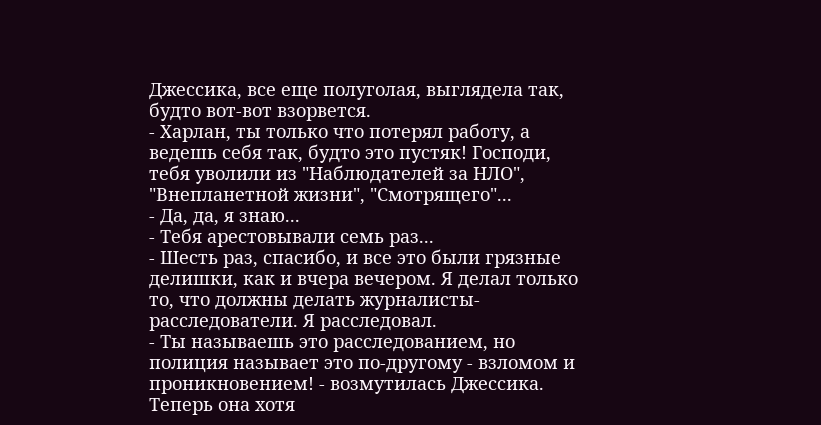Джессика, все еще полуголая, выглядела так, будто вот-вот взорвется.
- Харлан, ты только что потерял работу, а ведешь себя так, будто это пустяк! Господи, тебя уволили из "Наблюдателей за НЛО", "Внепланетной жизни", "Смотрящего"...
- Да, да, я знаю...
- Тебя арестовывали семь раз...
- Шесть раз, спасибо, и все это были грязные делишки, как и вчера вечером. Я делал только то, что должны делать журналисты-расследователи. Я расследовал.
- Ты называешь это расследованием, но полиция называет это по-другому - взломом и проникновением! - возмутилась Джессика. Теперь она хотя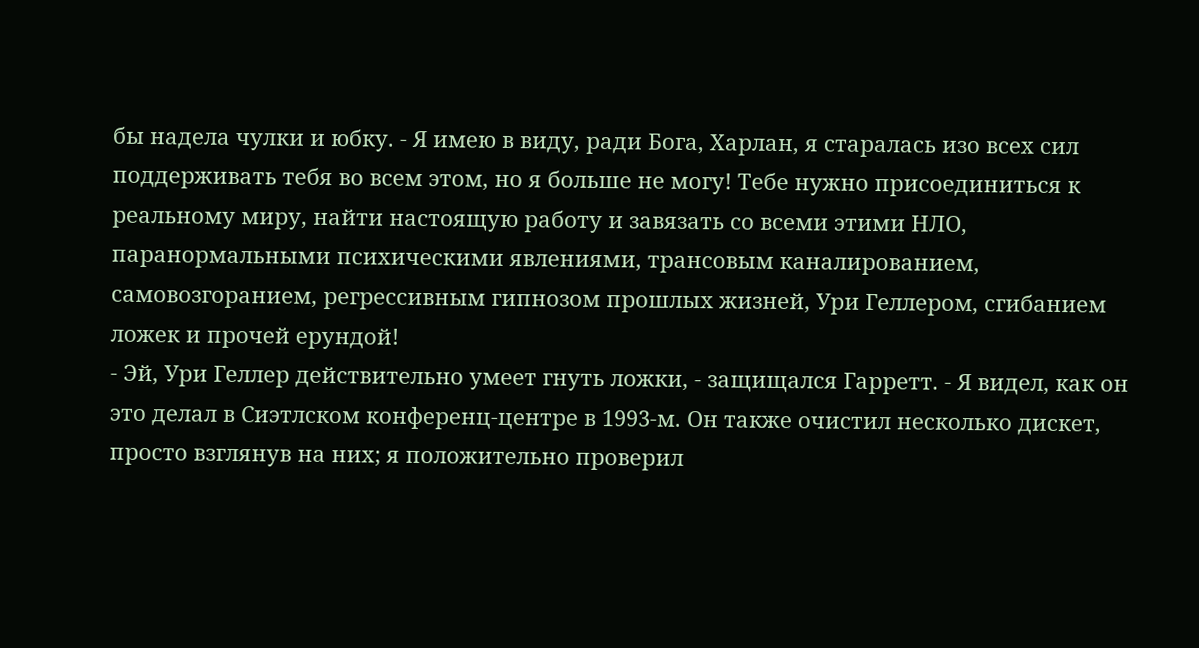бы надела чулки и юбку. - Я имею в виду, ради Бога, Харлан, я старалась изо всех сил поддерживать тебя во всем этом, но я больше не могу! Тебе нужно присоединиться к реальному миру, найти настоящую работу и завязать со всеми этими НЛО, паранормальными психическими явлениями, трансовым каналированием, самовозгоранием, регрессивным гипнозом прошлых жизней, Ури Геллером, сгибанием ложек и прочей ерундой!
- Эй, Ури Геллер действительно умеет гнуть ложки, - защищался Гарретт. - Я видел, как он это делал в Сиэтлском конференц-центре в 1993-м. Он также очистил несколько дискет, просто взглянув на них; я положительно проверил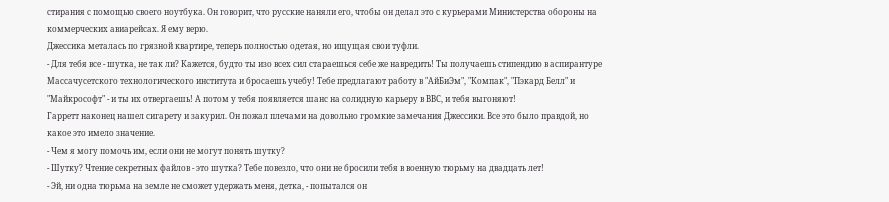стирания с помощью своего ноутбука. Он говорит, что русские наняли его, чтобы он делал это с курьерами Министерства обороны на коммерческих авиарейсах. Я ему верю.
Джессика металась по грязной квартире, теперь полностью одетая, но ищущая свои туфли.
- Для тебя все - шутка, не так ли? Кажется, будто ты изо всех сил стараешься себе же навредить! Ты получаешь стипендию в аспирантуре Массачусетского технологического института и бросаешь учебу! Тебе предлагают работу в "АйБиЭм", "Компак", "Пэкард Белл" и "Майкрософт" - и ты их отвергаешь! А потом у тебя появляется шанс на солидную карьеру в ВВС, и тебя выгоняют!
Гарретт наконец нашел сигарету и закурил. Он пожал плечами на довольно громкие замечания Джессики. Все это было правдой, но какое это имело значение.
- Чем я могу помочь им, если они не могут понять шутку?
- Шутку? Чтение секретных файлов - это шутка? Тебе повезло, что они не бросили тебя в военную тюрьму на двадцать лет!
- Эй, ни одна тюрьма на земле не сможет удержать меня, детка, - попытался он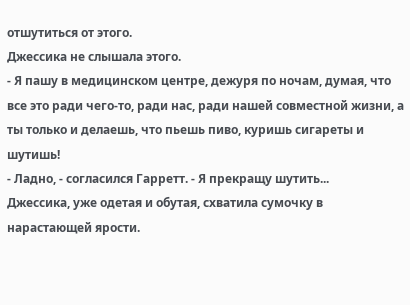отшутиться от этого.
Джессика не слышала этого.
- Я пашу в медицинском центре, дежуря по ночам, думая, что все это ради чего-то, ради нас, ради нашей совместной жизни, а ты только и делаешь, что пьешь пиво, куришь сигареты и шутишь!
- Ладно, - согласился Гарретт. - Я прекращу шутить...
Джессика, уже одетая и обутая, схватила сумочку в нарастающей ярости.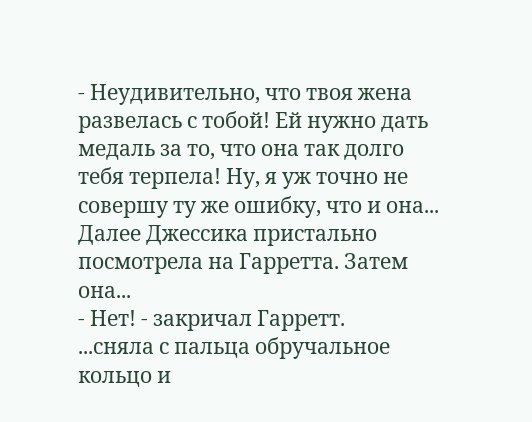- Неудивительно, что твоя жена развелась с тобой! Ей нужно дать медаль за то, что она так долго тебя терпела! Ну, я уж точно не совершу ту же ошибку, что и она...
Далее Джессика пристально посмотрела на Гарретта. Затем она...
- Нет! - закричал Гарретт.
...сняла с пальца обручальное кольцо и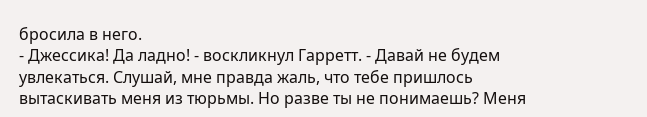бросила в него.
- Джессика! Да ладно! - воскликнул Гарретт. - Давай не будем увлекаться. Слушай, мне правда жаль, что тебе пришлось вытаскивать меня из тюрьмы. Но разве ты не понимаешь? Меня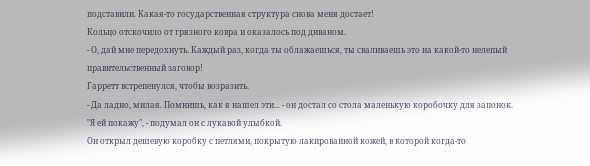подставили. Какая-то государственная структура снова меня достает!
Кольцо отскочило от грязного ковра и оказалось под диваном.
- О, дай мне передохнуть. Каждый раз, когда ты облажаешься, ты сваливаешь это на какой-то нелепый правительственный заговор!
Гарретт встрепенулся, чтобы возразить.
- Да ладно, милая. Помнишь, как я нашел эти... - он достал со стола маленькую коробочку для запонок.
"Я ей покажу", - подумал он с лукавой улыбкой.
Он открыл дешевую коробку с петлями, покрытую лакированной кожей, в которой когда-то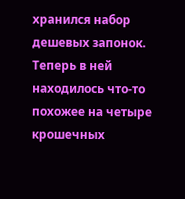хранился набор дешевых запонок.
Теперь в ней находилось что-то похожее на четыре крошечных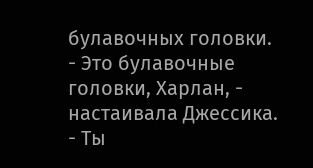булавочных головки.
- Это булавочные головки, Харлан, - настаивала Джессика. - Ты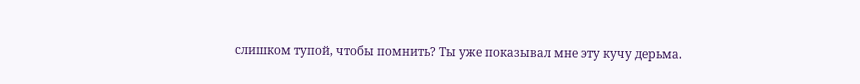слишком тупой, чтобы помнить? Ты уже показывал мне эту кучу дерьма.